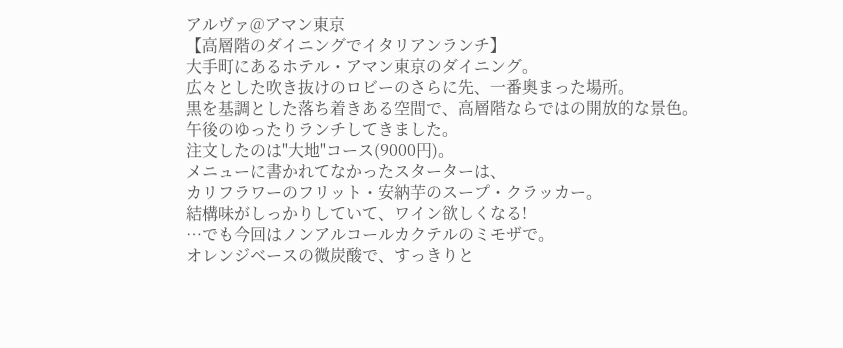アルヴァ@アマン東京
【高層階のダイニングでイタリアンランチ】
大手町にあるホテル・アマン東京のダイニング。
広々とした吹き抜けのロビーのさらに先、一番奥まった場所。
黒を基調とした落ち着きある空間で、高層階ならではの開放的な景色。
午後のゆったりランチしてきました。
注文したのは"大地"コース(9000円)。
メニューに書かれてなかったスターターは、
カリフラワーのフリット・安納芋のスープ・クラッカー。
結構味がしっかりしていて、ワイン欲しくなる!
…でも今回はノンアルコールカクテルのミモザで。
オレンジベースの微炭酸で、すっきりと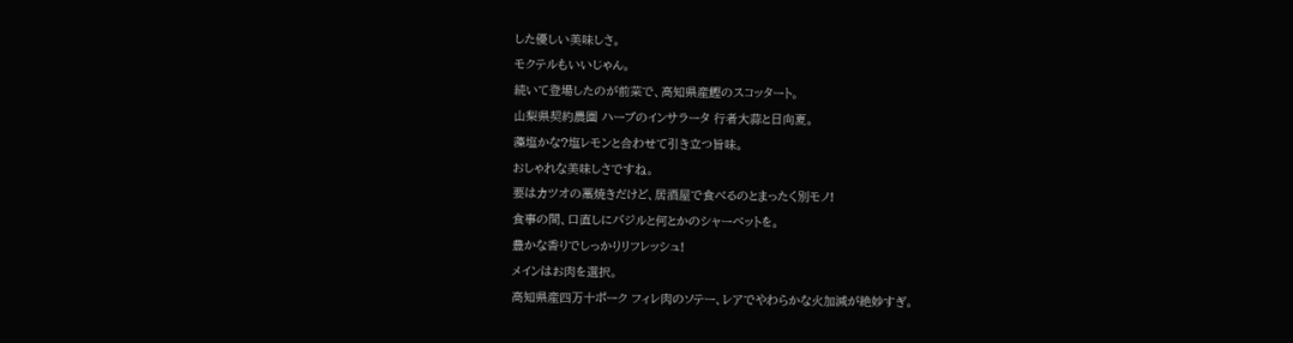した優しい美味しさ。
モクテルもいいじゃん。
続いて登場したのが前菜で、高知県産鰹のスコッタート。
山梨県契約農園 ハーブのインサラータ 行者大蒜と日向夏。
藻塩かな?塩レモンと合わせて引き立つ旨味。
おしゃれな美味しさですね。
要はカツオの藁焼きだけど、居酒屋で食べるのとまったく別モノ!
食事の間、口直しにバジルと何とかのシャーベットを。
豊かな香りでしっかりリフレッシュ!
メインはお肉を選択。
高知県産四万十ポーク フィレ肉のソテー、レアでやわらかな火加減が絶妙すぎ。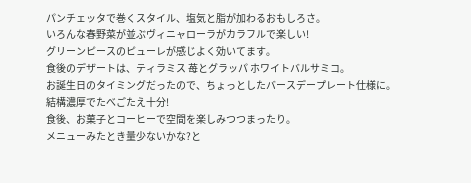パンチェッタで巻くスタイル、塩気と脂が加わるおもしろさ。
いろんな春野菜が並ぶヴィニャローラがカラフルで楽しい!
グリーンピースのピューレが感じよく効いてます。
食後のデザートは、ティラミス 苺とグラッパ ホワイトバルサミコ。
お誕生日のタイミングだったので、ちょっとしたバースデープレート仕様に。
結構濃厚でたべごたえ十分!
食後、お菓子とコーヒーで空間を楽しみつつまったり。
メニューみたとき量少ないかな?と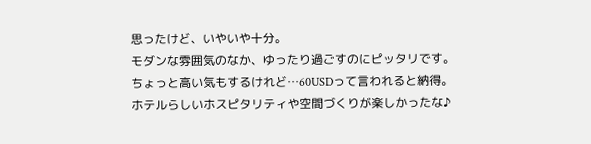思ったけど、いやいや十分。
モダンな雰囲気のなか、ゆったり過ごすのにピッタリです。
ちょっと高い気もするけれど…60USDって言われると納得。
ホテルらしいホスピタリティや空間づくりが楽しかったな♪